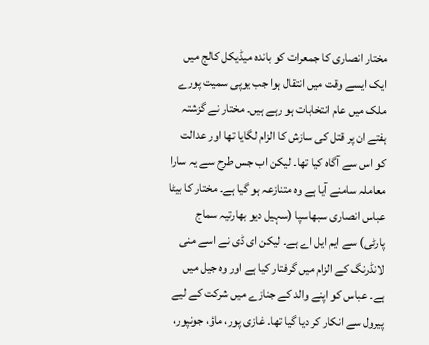مختار انصاری کا جمعرات کو باندہ میڈیکل کالج میں ایک ایسے وقت میں انتقال ہوا جب یوپی سمیت پورے ملک میں عام انتخابات ہو رہے ہیں۔ مختار نے گزشتہ ہفتے ان پر قتل کی سازش کا الزام لگایا تھا اور عدالت کو اس سے آگاہ کیا تھا۔ لیکن اب جس طرح سے یہ سارا معاملہ سامنے آیا ہے وہ متنازعہ ہو گیا ہے۔ مختار کا بیٹا عباس انصاری سبھاسپا (سہیل دیو بھارتیہ سماج پارٹی) سے ایم ایل اے ہے۔ لیکن ای ڈی نے اسے منی لانڈرنگ کے الزام میں گرفتار کیا ہے اور وہ جیل میں ہے۔ عباس کو اپنے والد کے جنازے میں شرکت کے لیے پیرول سے انکار کر دیا گیا تھا۔ غازی پور، ماؤ، جونپور،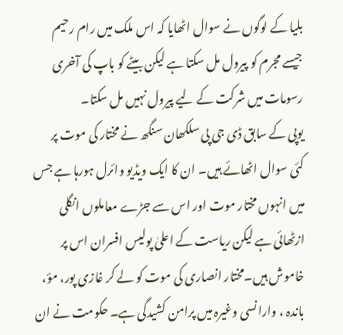بلیا کے لوگوں نے سوال اٹھایا کہ اس ملک میں رام رحیم جیسے مجرم کو پیرول مل سکتا ہے لیکن بیٹے کو باپ کی آخری رسومات میں شرکت کے لیے پیرول نہیں مل سکتا۔
یوپی کے سابق ڈی جی پی سلکھان سنگھ نے مختار کی موت پر کئی سوال اٹھائے ہیں۔ ان کا ایک ویڈیو وائرل ہورہا ہے جس میں انہوں مختار موت اور اس سے جڑے معاملوں انگلی ازٹھائی ہے لیکن ریاست کے اعلیٰ پولیس افسران اس پر خاموش ہیں۔مختار انصاری کی موت کو لے کر غازی پور، مؤ، باندہ ، وارانسی وغیرہ میں پرامن کشیدگی ہے۔ حکومت نے ان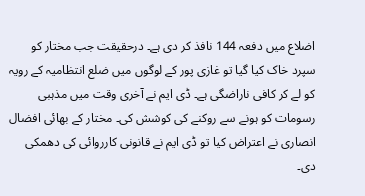اضلاع میں دفعہ 144 نافذ کر دی ہے۔ درحقیقت جب مختار کو سپرد خاک کیا گیا تو غازی پور کے لوگوں میں ضلع انتظامیہ کے رویہ کو لے کر کافی ناراضگی ہے۔ ڈی ایم نے آخری وقت میں مذہبی رسومات کو ہونے سے روکنے کی کوشش کی۔ مختار کے بھائی افضال انصاری نے اعتراض کیا تو ڈی ایم نے قانونی کارروائی کی دھمکی دی۔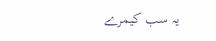یہ سب کیمرے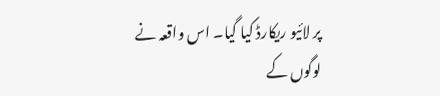پر لائیو ریکارڈ کیا گیا۔ اس واقعہ نے لوگوں کے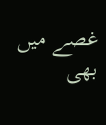غصے میں بھی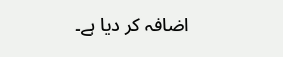اضافہ کر دیا ہے۔